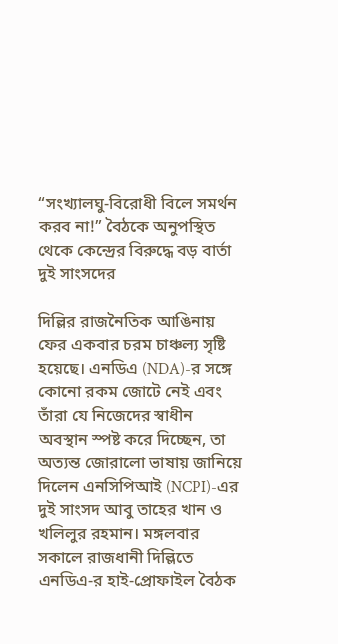“সংখ্যালঘু-বিরোধী বিলে সমর্থন করব না!” বৈঠকে অনুপস্থিত থেকে কেন্দ্রের বিরুদ্ধে বড় বার্তা দুই সাংসদের

দিল্লির রাজনৈতিক আঙিনায় ফের একবার চরম চাঞ্চল্য সৃষ্টি হয়েছে। এনডিএ (NDA)-র সঙ্গে কোনো রকম জোটে নেই এবং তাঁরা যে নিজেদের স্বাধীন অবস্থান স্পষ্ট করে দিচ্ছেন, তা অত্যন্ত জোরালো ভাষায় জানিয়ে দিলেন এনসিপিআই (NCPI)-এর দুই সাংসদ আবু তাহের খান ও খলিলুর রহমান। মঙ্গলবার সকালে রাজধানী দিল্লিতে এনডিএ-র হাই-প্রোফাইল বৈঠক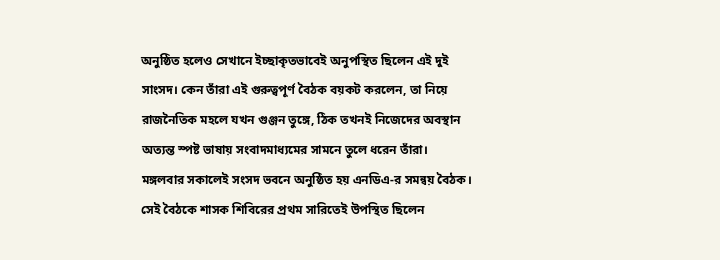অনুষ্ঠিত হলেও সেখানে ইচ্ছাকৃতভাবেই অনুপস্থিত ছিলেন এই দুই সাংসদ। কেন তাঁরা এই গুরুত্বপূর্ণ বৈঠক বয়কট করলেন, তা নিয়ে রাজনৈতিক মহলে যখন গুঞ্জন তুঙ্গে, ঠিক তখনই নিজেদের অবস্থান অত্যন্ত স্পষ্ট ভাষায় সংবাদমাধ্যমের সামনে তুলে ধরেন তাঁরা।
মঙ্গলবার সকালেই সংসদ ভবনে অনুষ্ঠিত হয় এনডিএ-র সমন্বয় বৈঠক। সেই বৈঠকে শাসক শিবিরের প্রথম সারিতেই উপস্থিত ছিলেন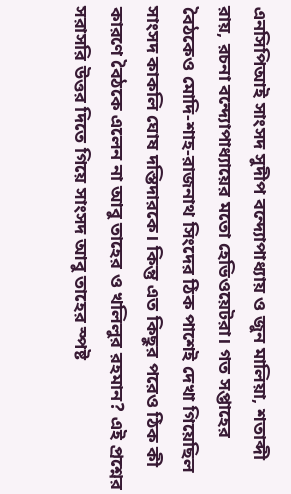এনসিপিআই সাংসদ সুদীপ বন্দ্যোপাধ্যায় ও জুন মালিয়া, শতাব্দী রায়, রচনা বন্দ্যোপাধ্যায়ের মতো হেভিওয়েটরা। গত সপ্তাহের বৈঠকেও মোদি-শাহ-রাজনাথ সিংদের ঠিক পাশেই দেখা গিয়েছিল সাংসদ কাকলি ঘোষ দস্তিদারকে। কিন্তু এত কিছুর পরেও ঠিক কী কারণে বৈঠকে এলেন না আবু তাহের ও খলিলুর রহমান? এই প্রশ্নের সরাসরি উত্তর দিতে গিয়ে সাংসদ আবু তাহের স্পষ্ট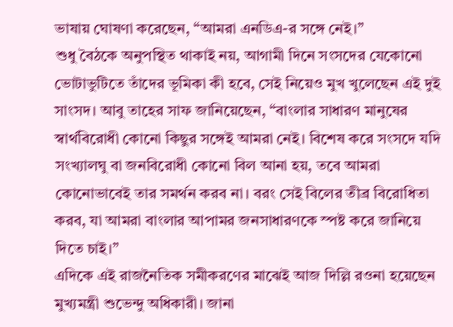ভাষায় ঘোষণা করেছেন, “আমরা এনডিএ-র সঙ্গে নেই।”
শুধু বৈঠকে অনুপস্থিত থাকাই নয়, আগামী দিনে সংসদের যেকোনো ভোটাভুটিতে তাঁদের ভূমিকা কী হবে, সেই নিয়েও মুখ খুলেছেন এই দুই সাংসদ। আবু তাহের সাফ জানিয়েছেন, “বাংলার সাধারণ মানুষের স্বার্থবিরোধী কোনো কিছুর সঙ্গেই আমরা নেই। বিশেষ করে সংসদে যদি সংখ্যালঘু বা জনবিরোধী কোনো বিল আনা হয়, তবে আমরা কোনোভাবেই তার সমর্থন করব না। বরং সেই বিলের তীব্র বিরোধিতা করব, যা আমরা বাংলার আপামর জনসাধারণকে স্পষ্ট করে জানিয়ে দিতে চাই।”
এদিকে এই রাজনৈতিক সমীকরণের মাঝেই আজ দিল্লি রওনা হয়েছেন মুখ্যমন্ত্রী শুভেন্দু অধিকারী। জানা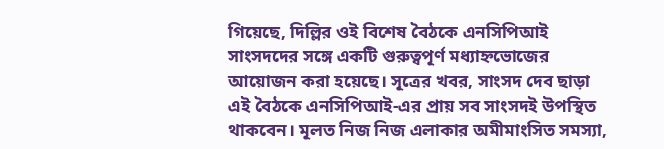গিয়েছে, দিল্লির ওই বিশেষ বৈঠকে এনসিপিআই সাংসদদের সঙ্গে একটি গুরুত্বপূর্ণ মধ্যাহ্নভোজের আয়োজন করা হয়েছে। সূত্রের খবর, সাংসদ দেব ছাড়া এই বৈঠকে এনসিপিআই-এর প্রায় সব সাংসদই উপস্থিত থাকবেন। মূলত নিজ নিজ এলাকার অমীমাংসিত সমস্যা,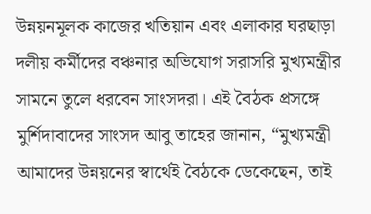উন্নয়নমূলক কাজের খতিয়ান এবং এলাকার ঘরছাড়া দলীয় কর্মীদের বঞ্চনার অভিযোগ সরাসরি মুখ্যমন্ত্রীর সামনে তুলে ধরবেন সাংসদরা। এই বৈঠক প্রসঙ্গে মুর্শিদাবাদের সাংসদ আবু তাহের জানান, “মুখ্যমন্ত্রী আমাদের উন্নয়নের স্বার্থেই বৈঠকে ডেকেছেন, তাই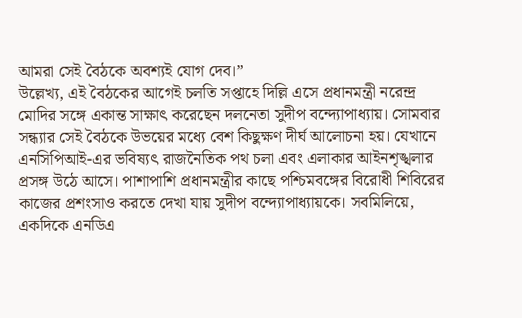আমরা সেই বৈঠকে অবশ্যই যোগ দেব।”
উল্লেখ্য, এই বৈঠকের আগেই চলতি সপ্তাহে দিল্লি এসে প্রধানমন্ত্রী নরেন্দ্র মোদির সঙ্গে একান্ত সাক্ষাৎ করেছেন দলনেতা সুদীপ বন্দ্যোপাধ্যায়। সোমবার সন্ধ্যার সেই বৈঠকে উভয়ের মধ্যে বেশ কিছুক্ষণ দীর্ঘ আলোচনা হয়। যেখানে এনসিপিআই-এর ভবিষ্যৎ রাজনৈতিক পথ চলা এবং এলাকার আইনশৃঙ্খলার প্রসঙ্গ উঠে আসে। পাশাপাশি প্রধানমন্ত্রীর কাছে পশ্চিমবঙ্গের বিরোধী শিবিরের কাজের প্রশংসাও করতে দেখা যায় সুদীপ বন্দ্যোপাধ্যায়কে। সবমিলিয়ে, একদিকে এনডিএ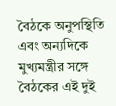বৈঠকে অনুপস্থিতি এবং অন্যদিকে মুখ্যমন্ত্রীর সঙ্গে বৈঠকের এই দুই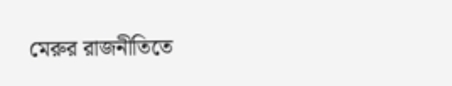মেরুর রাজনীতিতে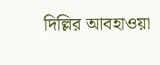দিল্লির আবহাওয়া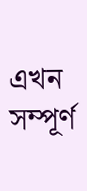এখন সম্পূর্ণ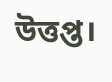উত্তপ্ত।